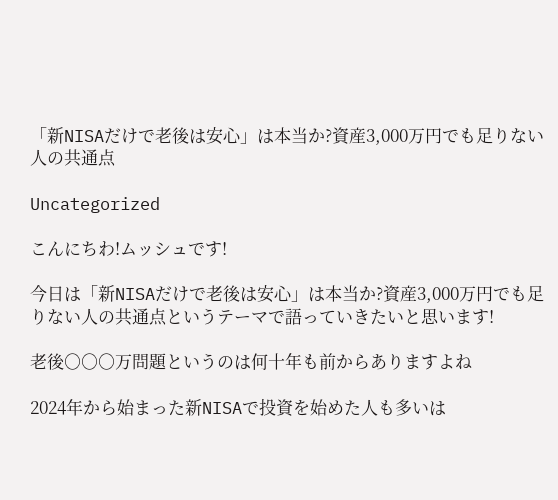「新NISAだけで老後は安心」は本当か?資産3,000万円でも足りない人の共通点

Uncategorized

こんにちわ!ムッシュです!

今日は「新NISAだけで老後は安心」は本当か?資産3,000万円でも足りない人の共通点というテーマで語っていきたいと思います!

老後○○○万問題というのは何十年も前からありますよね

2024年から始まった新NISAで投資を始めた人も多いは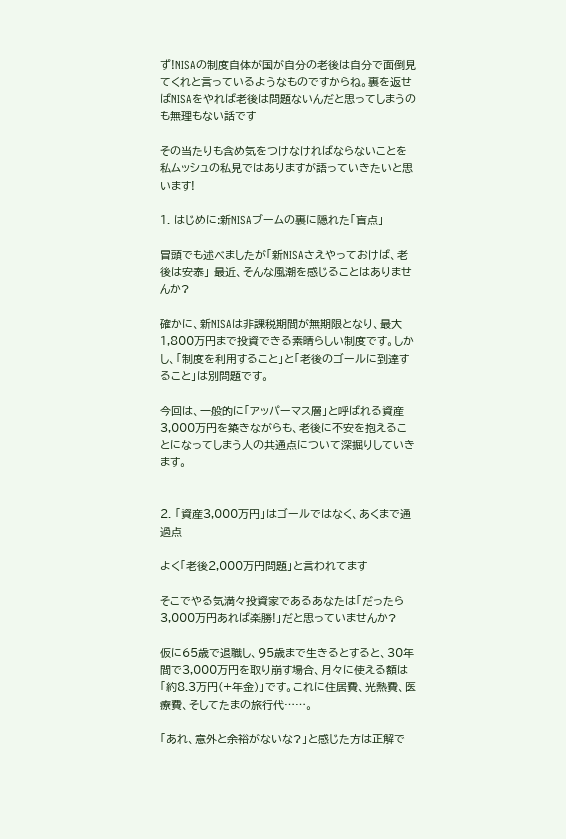ず!NISAの制度自体が国が自分の老後は自分で面倒見てくれと言っているようなものですからね。裏を返せばNISAをやれば老後は問題ないんだと思ってしまうのも無理もない話です

その当たりも含め気をつけなければならないことを私ムッシュの私見ではありますが語っていきたいと思います!

1. はじめに:新NISAブームの裏に隠れた「盲点」

冒頭でも述べましたが「新NISAさえやっておけば、老後は安泰」 最近、そんな風潮を感じることはありませんか?

確かに、新NISAは非課税期間が無期限となり、最大1,800万円まで投資できる素晴らしい制度です。しかし、「制度を利用すること」と「老後のゴールに到達すること」は別問題です。

今回は、一般的に「アッパーマス層」と呼ばれる資産3,000万円を築きながらも、老後に不安を抱えることになってしまう人の共通点について深掘りしていきます。


2. 「資産3,000万円」はゴールではなく、あくまで通過点

よく「老後2,000万円問題」と言われてます

そこでやる気満々投資家であるあなたは「だったら3,000万円あれば楽勝!」だと思っていませんか?

仮に65歳で退職し、95歳まで生きるとすると、30年間で3,000万円を取り崩す場合、月々に使える額は「約8.3万円(+年金)」です。これに住居費、光熱費、医療費、そしてたまの旅行代……。

「あれ、意外と余裕がないな?」と感じた方は正解で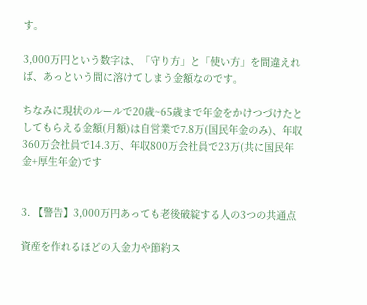す。

3,000万円という数字は、「守り方」と「使い方」を間違えれば、あっという間に溶けてしまう金額なのです。

ちなみに現状のルールで20歳~65歳まで年金をかけつづけたとしてもらえる金額(月額)は自営業で7.8万(国民年金のみ)、年収360万会社員で14.3万、年収800万会社員で23万(共に国民年金+厚生年金)です


3. 【警告】3,000万円あっても老後破綻する人の3つの共通点

資産を作れるほどの入金力や節約ス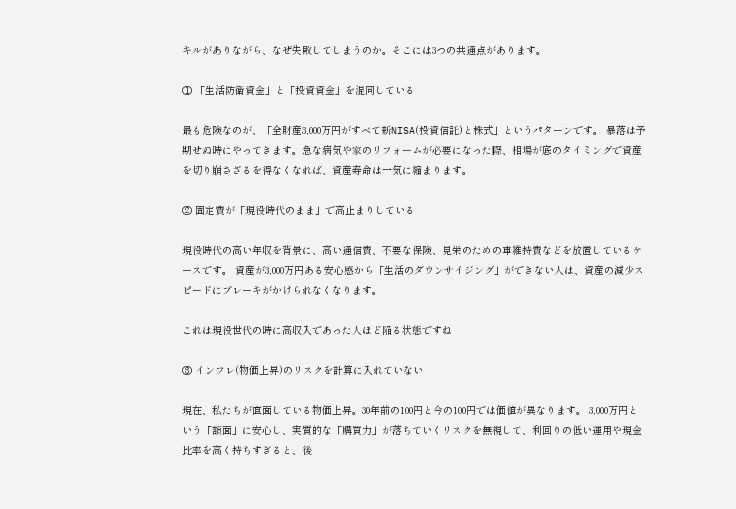キルがありながら、なぜ失敗してしまうのか。そこには3つの共通点があります。

① 「生活防衛資金」と「投資資金」を混同している

最も危険なのが、「全財産3,000万円がすべて新NISA(投資信託)と株式」というパターンです。 暴落は予期せぬ時にやってきます。急な病気や家のリフォームが必要になった際、相場が底のタイミングで資産を切り崩さざるを得なくなれば、資産寿命は一気に縮まります。

② 固定費が「現役時代のまま」で高止まりしている

現役時代の高い年収を背景に、高い通信費、不要な保険、見栄のための車維持費などを放置しているケースです。 資産が3,000万円ある安心感から「生活のダウンサイジング」ができない人は、資産の減少スピードにブレーキがかけられなくなります。

これは現役世代の時に高収入であった人ほど陥る状態ですね

③ インフレ(物価上昇)のリスクを計算に入れていない

現在、私たちが直面している物価上昇。30年前の100円と今の100円では価値が異なります。 3,000万円という「額面」に安心し、実質的な「購買力」が落ちていくリスクを無視して、利回りの低い運用や現金比率を高く持ちすぎると、後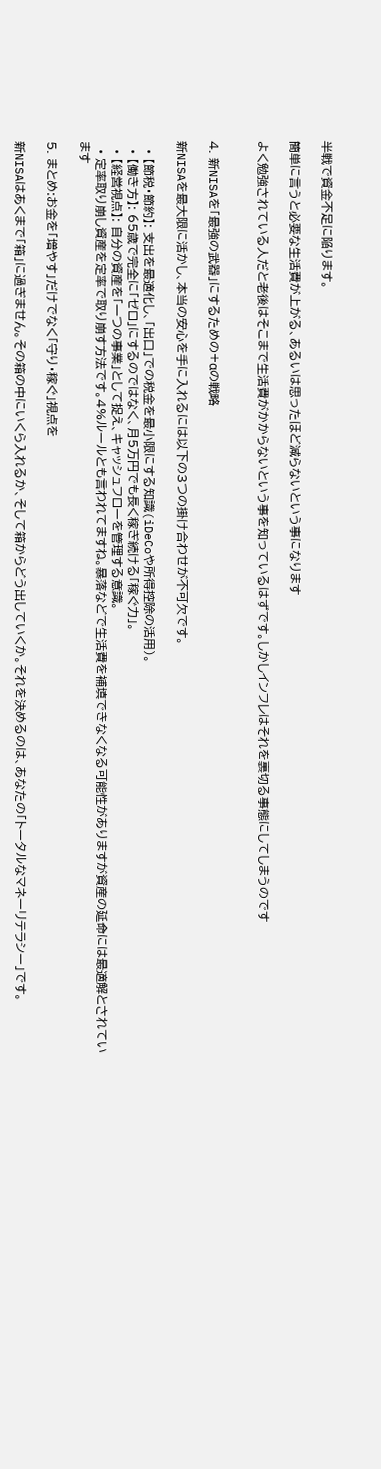半戦で資金不足に陥ります。

簡単に言うと必要な生活費が上がる、あるいは思ったほど減らないという事になります

よく勉強されている人だと老後はそこまで生活費がかからないという事を知っているはずです。しかしインフレはそれを裏切る事態にしてしまうのです


4. 新NISAを「最強の武器」にするための+αの戦略

新NISAを最大限に活かし、本当の安心を手に入れるには以下の3つの掛け合わせが不可欠です。

  • 【節税・節約】: 支出を最適化し、「出口」での税金を最小限にする知識(iDeCoや所得控除の活用)。
  • 【働き方】: 65歳で完全に「ゼロ」にするのではなく、月5万円でも長く稼ぎ続ける「稼ぐ力」。
  • 【経営視点】: 自分の資産を「一つの事業」として捉え、キャッシュフローを管理する意識。
  • 定率取り崩し資産を定率で取り崩す方法です。4%ルールとも言われてますね。暴落などで生活費を補填できなくなる可能性がありますが資産の延命には最適解とされています

5. まとめ:お金を「増やす」だけでなく「守り・稼ぐ」視点を

新NISAはあくまで「箱」に過ぎません。その箱の中にいくら入れるか、そして箱からどう出していくか。それを決めるのは、あなたの「トータルなマネーリテラシー」です。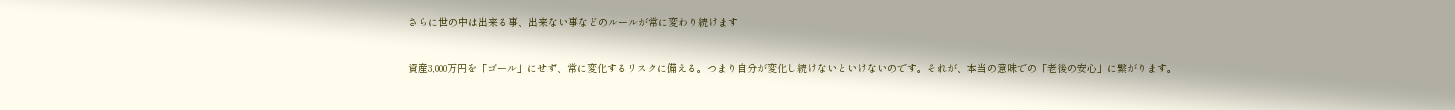さらに世の中は出来る事、出来ない事などのルールが常に変わり続けます

資産3,000万円を「ゴール」にせず、常に変化するリスクに備える。つまり自分が変化し続けないといけないのです。それが、本当の意味での「老後の安心」に繋がります。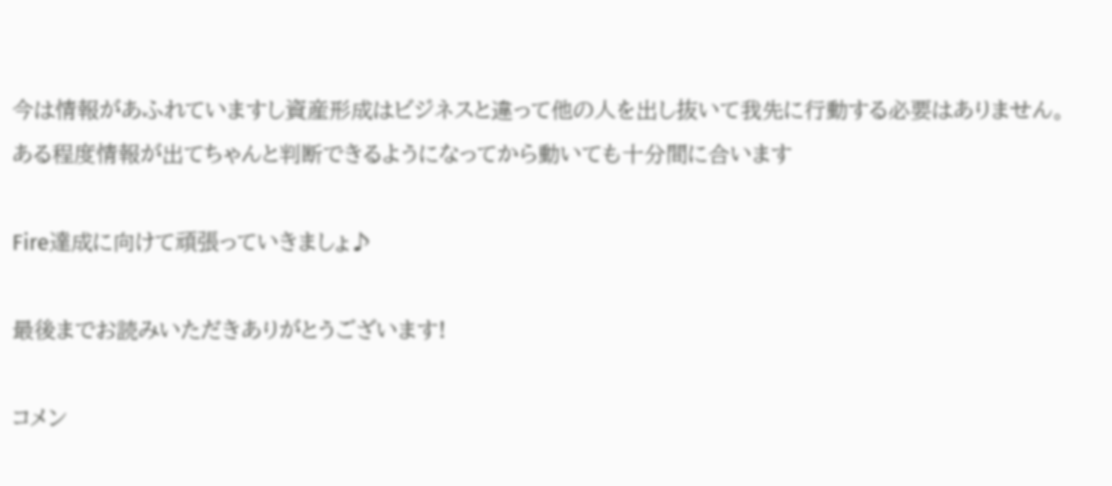今は情報があふれていますし資産形成はビジネスと違って他の人を出し抜いて我先に行動する必要はありません。ある程度情報が出てちゃんと判断できるようになってから動いても十分間に合います

Fire達成に向けて頑張っていきましょ♪

最後までお読みいただきありがとうございます!

コメン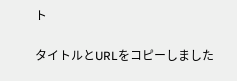ト

タイトルとURLをコピーしました